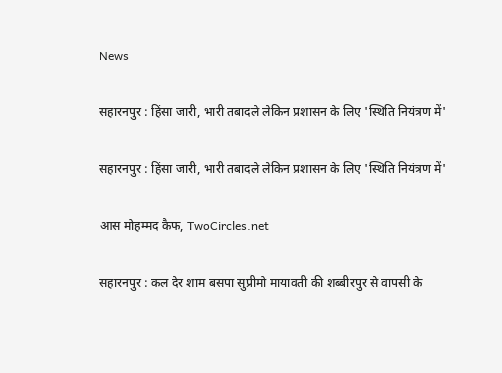News

सहारनपुर : हिंसा जारी, भारी तबादले लेकिन प्रशासन के लिए 'स्थिति नियंत्रण में'

सहारनपुर : हिंसा जारी, भारी तबादले लेकिन प्रशासन के लिए 'स्थिति नियंत्रण में'

आस मोहम्मद कैफ, TwoCircles.net

सहारनपुर : कल देर शाम बसपा सुप्रीमो मायावती की शब्बीरपुर से वापसी के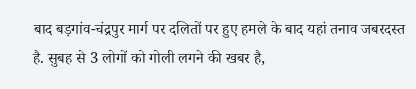बाद बड़गांव-चंद्रपुर मार्ग पर दलितों पर हुए हमले के बाद यहां तनाव जबरदस्त है. सुबह से 3 लोगों को गोली लगने की खबर है,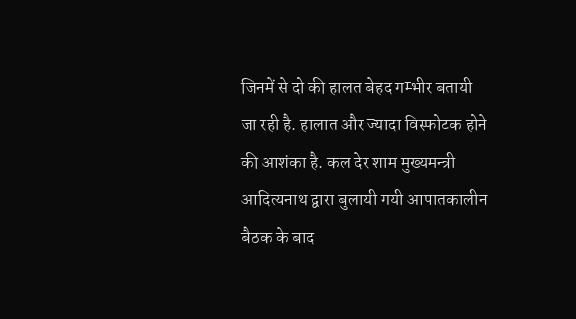जिनमें से दो की हालत बेहद गम्भीर बतायी जा रही है. हालात और ज्यादा विस्फोटक होने की आशंका है. कल देर शाम मुख्यमन्त्री आदित्यनाथ द्वारा बुलायी गयी आपातकालीन बैठक के बाद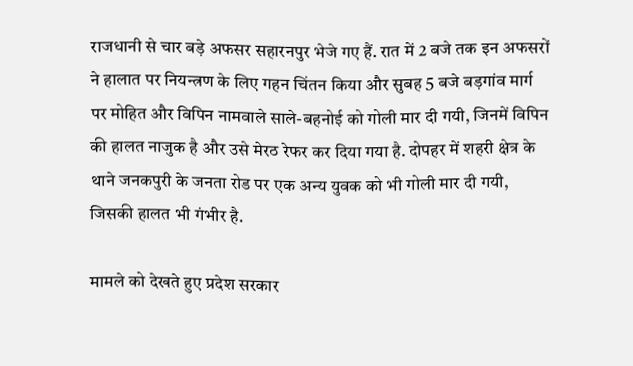राजधानी से चार बड़े अफसर सहारनपुर भेजे गए हैं. रात में 2 बजे तक इन अफसरों ने हालात पर नियन्त्रण के लिए गहन चिंतन किया और सुबह 5 बजे बड़गांव मार्ग पर मोहित और विपिन नामवाले साले-बहनोई को गोली मार दी गयी, जिनमें विपिन की हालत नाजुक है और उसे मेरठ रेफर कर दिया गया है. दोपहर में शहरी क्षेत्र के थाने जनकपुरी के जनता रोड पर एक अन्य युवक को भी गोली मार दी गयी, जिसकी हालत भी गंभीर है.

मामले को देखते हुए प्रदेश सरकार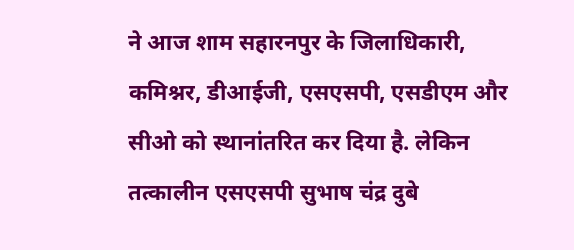ने आज शाम सहारनपुर के जिलाधिकारी, कमिश्नर, डीआईजी, एसएसपी, एसडीएम और सीओ को स्थानांतरित कर दिया है. लेकिन तत्कालीन एसएसपी सुभाष चंद्र दुबे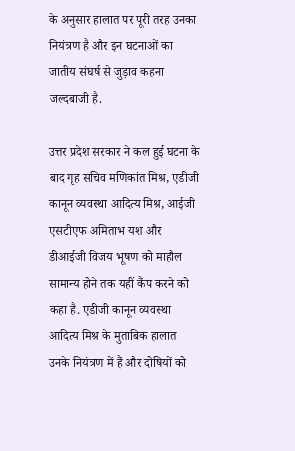के अनुसार हालात पर पूरी तरह उनका नियंत्रण है और इन घटनाओं का जातीय संघर्ष से जुड़ाव कहना जल्दबाजी है.

उत्तर प्रदेश सरकार ने कल हुई घटना के बाद गृह सचिव मणिकांत मिश्र, एडीजी कानून व्यवस्था आदित्य मिश्र, आईजी एसटीएफ अमिताभ यश और डीआईजी विजय भूषण को माहौल सामान्य होने तक यहीं कैंप करने को कहा है. एडीजी कानून व्यवस्था आदित्य मिश्र के मुताबिक हालात उनके नियंत्रण में हैं और दोषियों को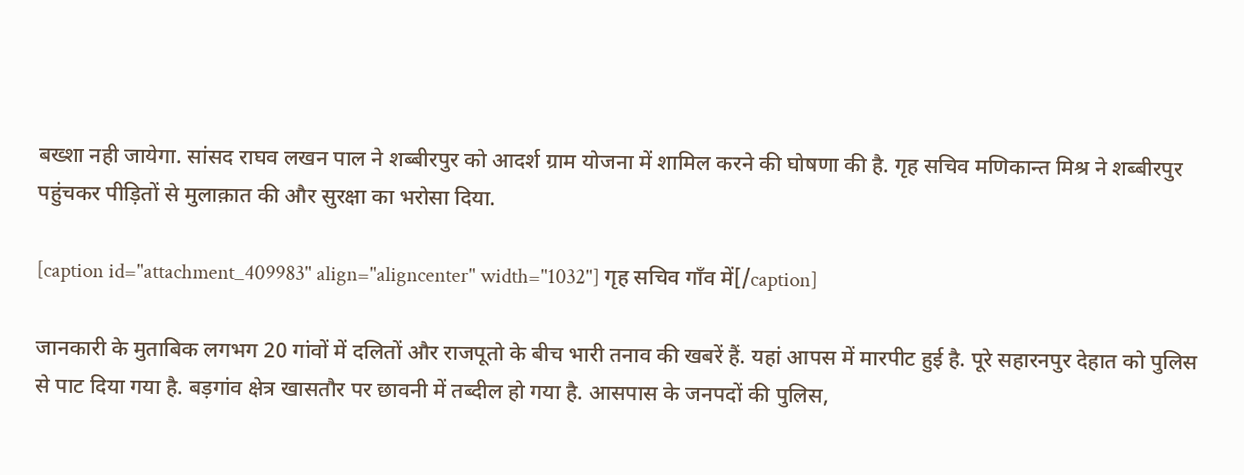बख्शा नही जायेगा. सांसद राघव लखन पाल ने शब्बीरपुर को आदर्श ग्राम योजना में शामिल करने की घोषणा की है. गृह सचिव मणिकान्त मिश्र ने शब्बीरपुर पहुंचकर पीड़ितों से मुलाक़ात की और सुरक्षा का भरोसा दिया.

[caption id="attachment_409983" align="aligncenter" width="1032"] गृह सचिव गाँव में[/caption]

जानकारी के मुताबिक लगभग 20 गांवों में दलितों और राजपूतो के बीच भारी तनाव की खबरें हैं. यहां आपस में मारपीट हुई है. पूरे सहारनपुर देहात को पुलिस से पाट दिया गया है. बड़गांव क्षेत्र खासतौर पर छावनी में तब्दील हो गया है. आसपास के जनपदों की पुलिस,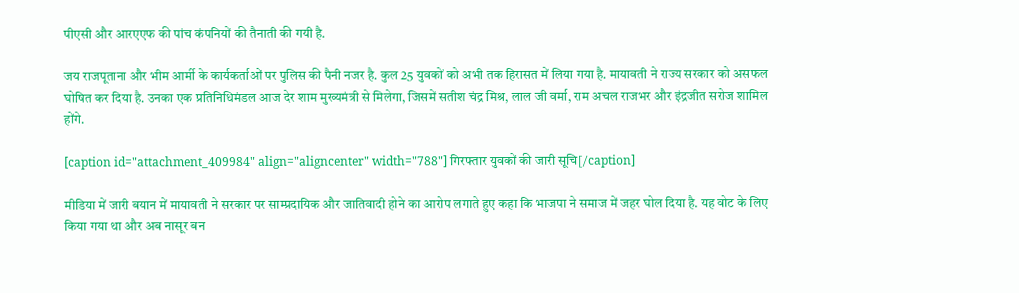पीएसी और आरएएफ की पांच कंपनियों की तैनाती की गयी है.

जय राजपूताना और भीम आर्मी के कार्यकर्ताओं पर पुलिस की पैनी नजर है. कुल 25 युवकों को अभी तक हिरासत में लिया गया है. मायावती ने राज्य सरकार को असफल घोषित कर दिया है. उनका एक प्रतिनिधिमंडल आज देर शाम मुख्यमंत्री से मिलेगा, जिसमें सतीश चंद्र मिश्र, लाल जी वर्मा, राम अचल राजभर और इंद्रजीत सरोज शामिल होंगे.

[caption id="attachment_409984" align="aligncenter" width="788"] गिरफ्तार युवकों की जारी सूचि[/caption]

मीडिया में जारी बयान में मायावती ने सरकार पर साम्प्रदायिक और जातिवादी होने का आरोप लगाते हुए कहा कि भाजपा ने समाज में जहर घोल दिया है. यह वोट के लिए किया गया था और अब नासूर बन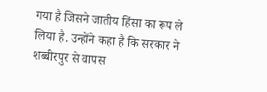गया है जिसने जातीय हिंसा का रूप ले लिया है. उन्होंने कहा है कि सरकार ने शब्बीरपुर से वापस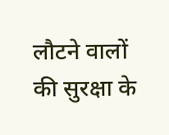लौटने वालों की सुरक्षा के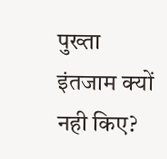पुख्ता इंतजाम क्यों नही किए?